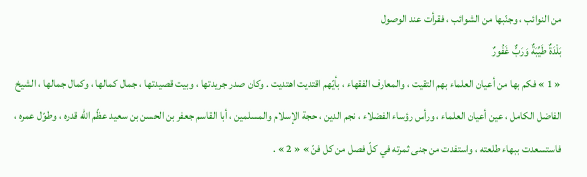من النوائب ، وجنّبها من الشوائب ، فقرأت عند الوصول
بَلْدَةٌ طَيِّبَةٌ وَرَبٌّ غَفُورٌ
« 1 » فكم بها من أعيان العلماء بهم التقيت ، والمعارف الفقهاء ، بأيّهم اقتديت اهتديت . وكان صدر جريدتها ، وبيت قصيدتها ، جمال كمالها ، وكمال جمالها ، الشيخ الفاضل الكامل ، عين أعيان العلماء ، ورأس رؤساء الفضلاء ، نجم الدين ، حجة الإسلام والمسلمين ، أبا القاسم جعفر بن الحسن بن سعيد عظّم اللّه قدره ، وطوّل عمره ، فاستسعدت ببهاء طلعته ، واستفدت من جنى ثمرته في كلّ فصل من كل فنّ » « 2 » .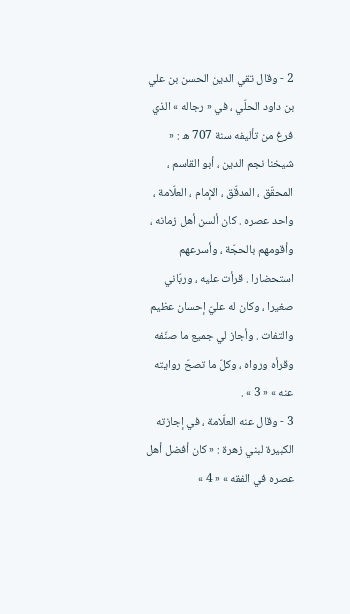2 - وقال تقي الدين الحسن بن علي بن داود الحلّي ، في « رجاله » الذي فرغ من تأليفه سنة 707 ه : « شيخنا نجم الدين ، أبو القاسم ، المحقّق ، المدقّق ، الإمام ، العلّامة ، واحد عصره . كان ألسن أهل زمانه ، وأقومهم بالحجّة ، وأسرعهم استحضارا . قرأت عليه ، وربّاني صغيرا ، وكان له عليّ إحسان عظيم والتفات . وأجاز لي جميع ما صنّفه وقرأه ورواه ، وكلّ ما تصحّ روايته عنه » « 3 » .
3 - وقال عنه العلّامة ، في إجازته الكبيرة لبني زهرة : « كان أفضل أهل عصره في الفقه » « 4 »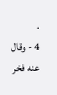.
4 - وقال عنه فخر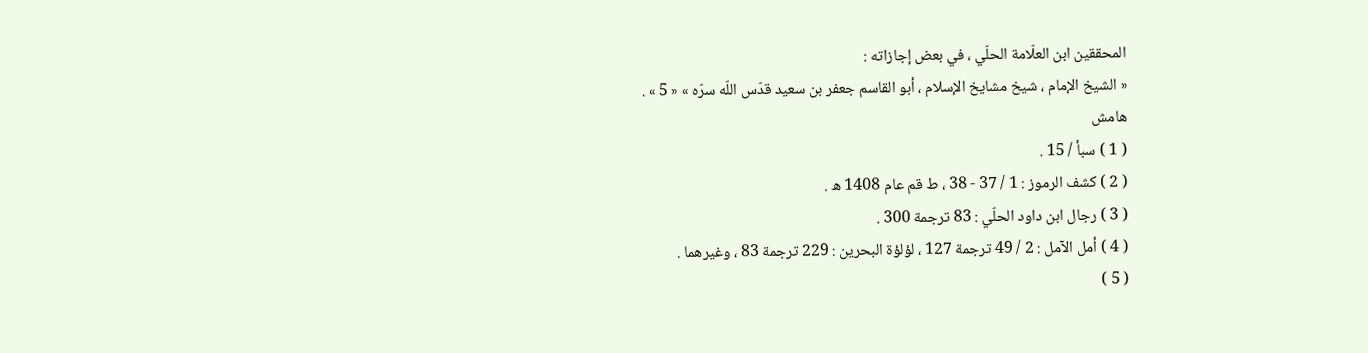المحققين ابن العلّامة الحلّي ، في بعض إجازاته :
« الشيخ الإمام ، شيخ مشايخ الإسلام ، أبو القاسم جعفر بن سعيد قدّس اللّه سرّه » « 5 » .
هامش
( 1 ) سبأ / 15 .
( 2 ) كشف الرموز : 1 / 37 - 38 ، ط قم عام 1408 ه .
( 3 ) رجال ابن داود الحلّي : 83 ترجمة 300 .
( 4 ) أمل الآمل : 2 / 49 ترجمة 127 ، لؤلؤة البحرين : 229 ترجمة 83 ، وغيرهما .
( 5 )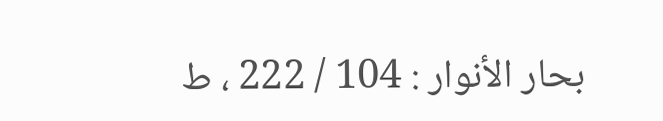بحار الأنوار : 104 / 222 ، ط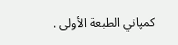كمپاني الطبعة الأولى .